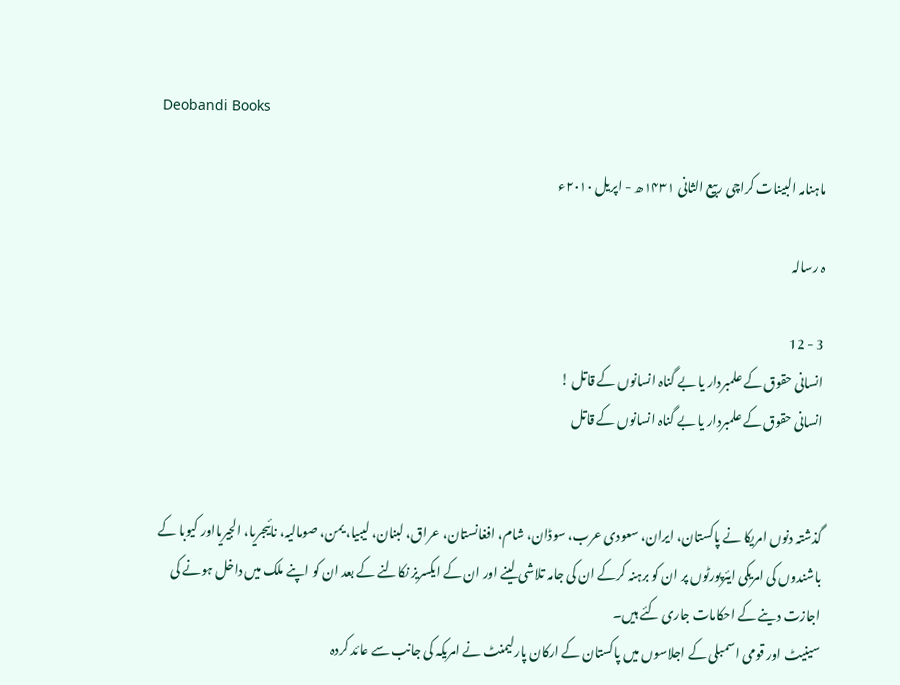Deobandi Books

ماہنامہ البینات کراچی ربیع الثانی ۱۴۳۱ھ - اپریل ۲۰۱۰ء

ہ رسالہ

3 - 12
انسانی حقوق کے علمبردار یا بے گناہ انسانوں کے قاتل !
انسانی حقوق کے علمبردار یا بے گناہ انسانوں کے قاتل


گذشتہ دنوں امریکا نے پاکستان، ایران، سعودی عرب، سوڈان، شام، افغانستان، عراق، لبنان، لیبیا، یمن، صومالیہ، نائیجریا، الجیریااور کیوبا کے باشندوں کی امریکی ایئرپورٹوں پر ان کو برہنہ کرکے ان کی جامہ تلاشی لینے اور ان کے ایکسریز نکالنے کے بعد ان کو اپنے ملک میں داخل ہونے کی اجازت دینے کے احکامات جاری کئے ہیں۔
سینیٹ اور قومی اسمبلی کے اجلاسوں میں پاکستان کے ارکان پارلیمنٹ نے امریکہ کی جانب سے عائد کردہ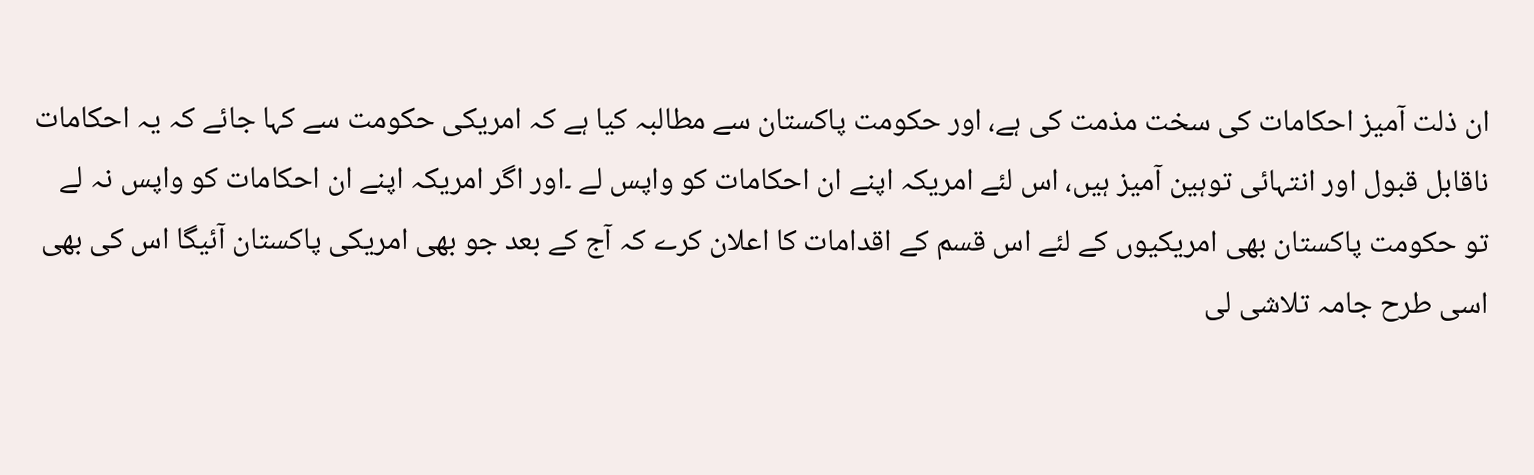ان ذلت آمیز احکامات کی سخت مذمت کی ہے، اور حکومت پاکستان سے مطالبہ کیا ہے کہ امریکی حکومت سے کہا جائے کہ یہ احکامات ناقابل قبول اور انتہائی توہین آمیز ہیں، اس لئے امریکہ اپنے ان احکامات کو واپس لے ۔اور اگر امریکہ اپنے ان احکامات کو واپس نہ لے تو حکومت پاکستان بھی امریکیوں کے لئے اس قسم کے اقدامات کا اعلان کرے کہ آج کے بعد جو بھی امریکی پاکستان آئیگا اس کی بھی اسی طرح جامہ تلاشی لی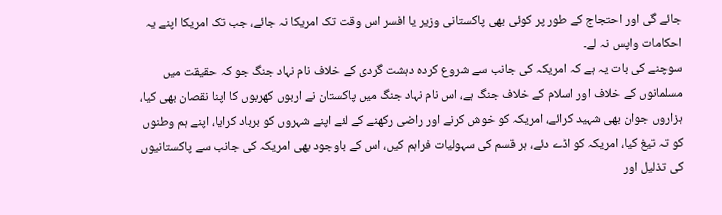جائے گی اور احتجاج کے طور پر کوئی بھی پاکستانی وزیر یا افسر اس وقت تک امریکا نہ جائے، جب تک امریکا اپنے یہ احکامات واپس نہ لے۔
سوچنے کی بات یہ ہے کہ امریکہ کی جانب سے شروع کردہ دہشت گردی کے خلاف نام نہاد جنگ جو کہ حقیقت میں مسلمانوں کے خلاف اور اسلام کے خلاف جنگ ہے، اس نام نہاد جنگ میں پاکستان نے اربوں کھربوں کا اپنا نقصان بھی کیا، ہزاروں جوان بھی شہید کرائے، امریکہ کو خوش کرنے اور راضی رکھنے کے لئے اپنے شہروں کو برباد کرایا، اپنے ہم وطنوں کو تہ تیغ کیا، امریکہ کو اڈے دئے، ہر قسم کی سہولیات فراہم کیں، اس کے باوجود بھی امریکہ کی جانب سے پاکستانیوں کی تذلیل اور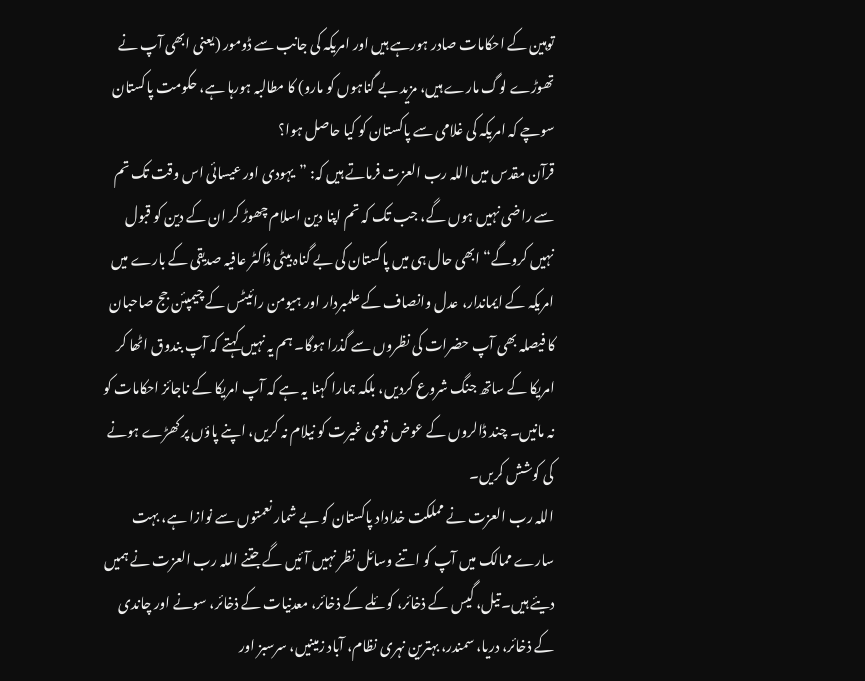توہین کے احکامات صادر ہورہے ہیں اور امریکہ کی جانب سے ڈومور (یعنی ابھی آپ نے تھوڑے لوگ مارے ہیں، مزید بے گناہوں کو مارو) کا مطالبہ ہورہا ہے، حکومت پاکستان سوچے کہ امریکہ کی غلامی سے پاکستان کو کیا حاصل ہوا؟
قرآن مقدس میں اللہ رب العزت فرماتے ہیں کہ: ”یہودی اور عیسائی اس وقت تک تم سے راضی نہیں ہوں گے، جب تک کہ تم اپنا دین اسلام چھوڑ کر ان کے دین کو قبول نہیں کروگے“ ابھی حال ہی میں پاکستان کی بے گناہ بیٹی ڈاکٹر عافیہ صدیقی کے بارے میں امریکہ کے ایماندار، عدل وانصاف کے علمبردار اور ہیومن رائیٹس کے چیمپئن جج صاحبان کا فیصلہ بھی آپ حضرات کی نظروں سے گذرا ہوگا۔ ہم یہ نہیں کہتے کہ آپ بندوق اٹھا کر امریکا کے ساتھ جنگ شروع کردیں، بلکہ ہمارا کہنا یہ ہے کہ آپ امریکا کے ناجائز احکامات کو نہ مانیں۔ چند ڈالروں کے عوض قومی غیرت کو نیلام نہ کریں، اپنے پاؤں پر کھڑے ہونے کی کوشش کریں۔
اللہ رب العزت نے مملکت خداداد پاکستان کو بے شمار نعمتوں سے نوازا ہے، بہت سارے ممالک میں آپ کو اتنے وسائل نظر نہیں آئیں گے جتنے اللہ رب العزت نے ہمیں دیئے ہیں۔ تیل، گیس کے ذخائر، کوئلے کے ذخائر، معدنیات کے ذخائر، سونے اور چاندی کے ذخائر، دریا، سمندر، بہترین نہری نظام، آباد زمینیں، سرسبز اور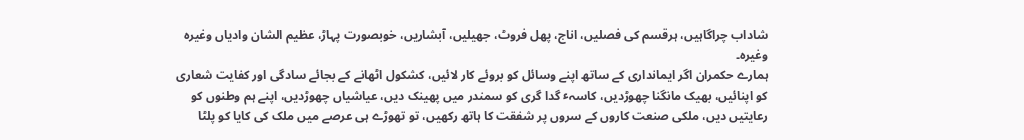شاداب چراگاہیں، ہرقسم کی فصلیں، اناج، پھل فروٹ، جھیلیں، آبشاریں، خوبصورت پہاڑ، عظیم الشان وادیاں وغیرہ وغیرہ۔
ہمارے حکمران اگر ایمانداری کے ساتھ اپنے وسائل کو بروئے کار لائیں، کشکول اٹھانے کے بجائے سادگی اور کفایت شعاری کو اپنائیں، بھیک مانگنا چھوڑدیں، کاسہٴ گدا گری کو سمندر میں پھینک دیں، عیاشیاں چھوڑدیں، اپنے ہم وطنوں کو رعایتیں دیں، ملکی صنعت کاروں کے سروں پر شفقت کا ہاتھ رکھیں، تو تھوڑے ہی عرصے میں ملک کی کایا کو پلٹا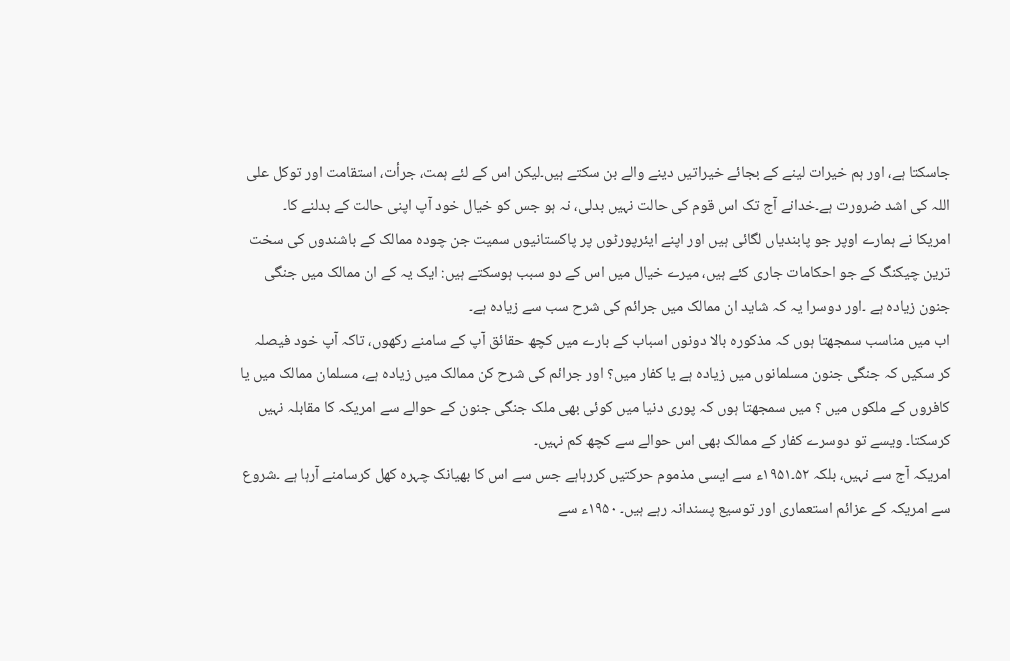جاسکتا ہے، اور ہم خیرات لینے کے بجائے خیراتیں دینے والے بن سکتے ہیں۔لیکن اس کے لئے ہمت، جرأت، استقامت اور توکل علی اللہ کی اشد ضرورت ہے۔خدانے آج تک اس قوم کی حالت نہیں بدلی، نہ ہو جس کو خیال خود آپ اپنی حالت کے بدلنے کا۔
امریکا نے ہمارے اوپر جو پابندیاں لگائی ہیں اور اپنے ایئرپورٹوں پر پاکستانیوں سمیت جن چودہ ممالک کے باشندوں کی سخت ترین چیکنگ کے جو احکامات جاری کئے ہیں، میرے خیال میں اس کے دو سبب ہوسکتے ہیں: ایک یہ کے ان ممالک میں جنگی جنون زیادہ ہے ۔اور دوسرا یہ کہ شاید ان ممالک میں جرائم کی شرح سب سے زیادہ ہے۔
اب میں مناسب سمجھتا ہوں کہ مذکورہ بالا دونوں اسباب کے بارے میں کچھ حقائق آپ کے سامنے رکھوں، تاکہ آپ خود فیصلہ کر سکیں کہ جنگی جنون مسلمانوں میں زیادہ ہے یا کفار میں؟ اور جرائم کی شرح کن ممالک میں زیادہ ہے، مسلمان ممالک میں یا کافروں کے ملکوں میں ؟ میں سمجھتا ہوں کہ پوری دنیا میں کوئی بھی ملک جنگی جنون کے حوالے سے امریکہ کا مقابلہ نہیں کرسکتا۔ ویسے تو دوسرے کفار کے ممالک بھی اس حوالے سے کچھ کم نہیں۔
امریکہ آج سے نہیں، بلکہ ۵۲۔۱۹۵۱ء سے ایسی مذموم حرکتیں کررہاہے جس سے اس کا بھیانک چہرہ کھل کرسامنے آرہا ہے ۔شروع سے امریکہ کے عزائم استعماری اور توسیع پسندانہ رہے ہیں۔ ۱۹۵۰ء سے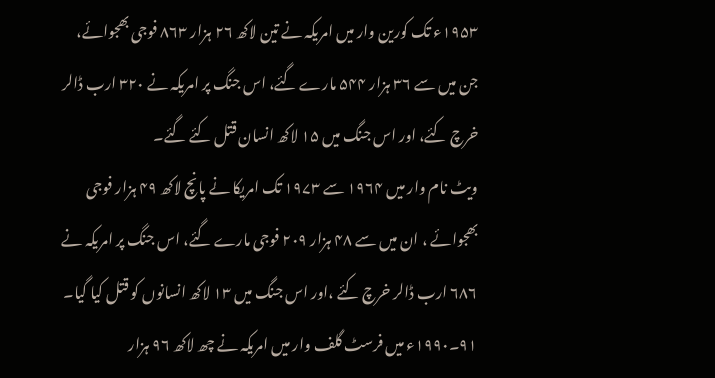۱۹۵۳ء تک کورین وار میں امریکہ نے تین لاکھ ۲۶ ہزار ۸۶۳ فوجی بھجوائے، جن میں سے ۳۶ ہزار ۵۴۴ مارے گئے، اس جنگ پر امریکہ نے ۳۲۰ ارب ڈالر خرچ کئے، اور اس جنگ میں ۱۵ لاکھ انسان قتل کئے گئے۔
ویٹ نام وار میں ۱۹۶۴ سے ۱۹۷۳ تک امریکا نے پانچ لاکھ ۴۹ ہزار فوجی بھجوائے ، ان میں سے ۴۸ ہزار ۲۰۹ فوجی مارے گئے، اس جنگ پر امریکہ نے ۶۸۶ ارب ڈالر خرچ کئے ،اور اس جنگ میں ۱۳ لاکھ انسانوں کو قتل کیا گیا۔ ۹۱۔۱۹۹۰ء میں فرسٹ گلف وار میں امریکہ نے چھ لاکھ ۹۶ ہزار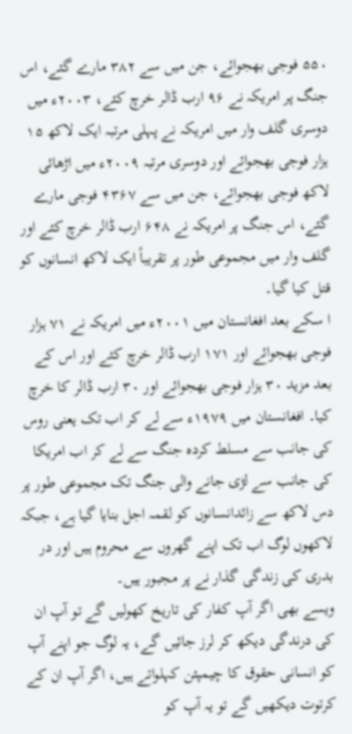۵۵۰ فوجی بھجوائے، جن میں سے ۳۸۲ مارے گئے، اس جنگ پر امریکہ نے ۹۶ ارب ڈالر خرچ کئے، ۲۰۰۳ء میں دوسری گلف وار میں امریکہ نے پہلی مرتبہ ایک لاکھ ۱۵ ہزار فوجی بھجوائے اور دوسری مرتبہ ۲۰۰۹ء میں اڑھائی لاکھ فوجی بھجوائے، جن میں سے ۴۳۶۷ فوجی مارے گئے، اس جنگ پر امریکہ نے ۶۴۸ ارب ڈالر خرچ کئے اور گلف وار میں مجموعی طور پر تقریباً ایک لاکھ انسانوں کو قتل کیا گیا۔
ا سکے بعد افغانستان میں ۲۰۰۱ء میں امریکہ نے ۷۱ ہزار فوجی بھجوائے اور ۱۷۱ ارب ڈالر خرچ کئے اور اس کے بعد مزید ۳۰ ہزار فوجی بھجوائے اور ۳۰ ارب ڈالر کا خرچ کیا۔ افغانستان میں ۱۹۷۹ء سے لے کر اب تک یعنی روس کی جانب سے مسلط کردہ جنگ سے لے کر اب امریکا کی جانب سے لڑی جانے والی جنگ تک مجموعی طور پر دس لاکھ سے زائدانسانوں کو لقمہ اجل بنایا گیا ہے، جبکہ لاکھوں لوگ اب تک اپنے گھروں سے محروم ہیں اور در بدری کی زندگی گذار نے پر مجبور ہیں۔
ویسے بھی اگر آپ کفار کی تاریخ کھولیں گے تو آپ ان کی درندگی دیکھ کر لرز جائیں گے، یہ لوگ جو اپنے آپ کو انسانی حقوق کا چیمپئن کہلواتے ہیں، اگر آپ ان کے کرتوت دیکھیں گے تو یہ آپ کو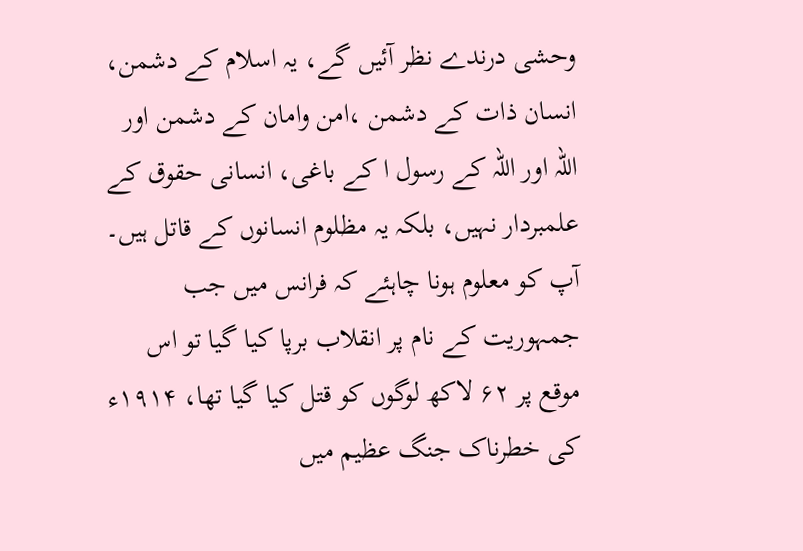وحشی درندے نظر آئیں گے، یہ اسلام کے دشمن، انسان ذات کے دشمن ،امن وامان کے دشمن اور اللہ اور اللہ کے رسول ا کے باغی، انسانی حقوق کے علمبردار نہیں، بلکہ یہ مظلوم انسانوں کے قاتل ہیں۔
آپ کو معلوم ہونا چاہئے کہ فرانس میں جب جمہوریت کے نام پر انقلاب برپا کیا گیا تو اس موقع پر ۶۲ لاکھ لوگوں کو قتل کیا گیا تھا، ۱۹۱۴ء کی خطرناک جنگ عظیم میں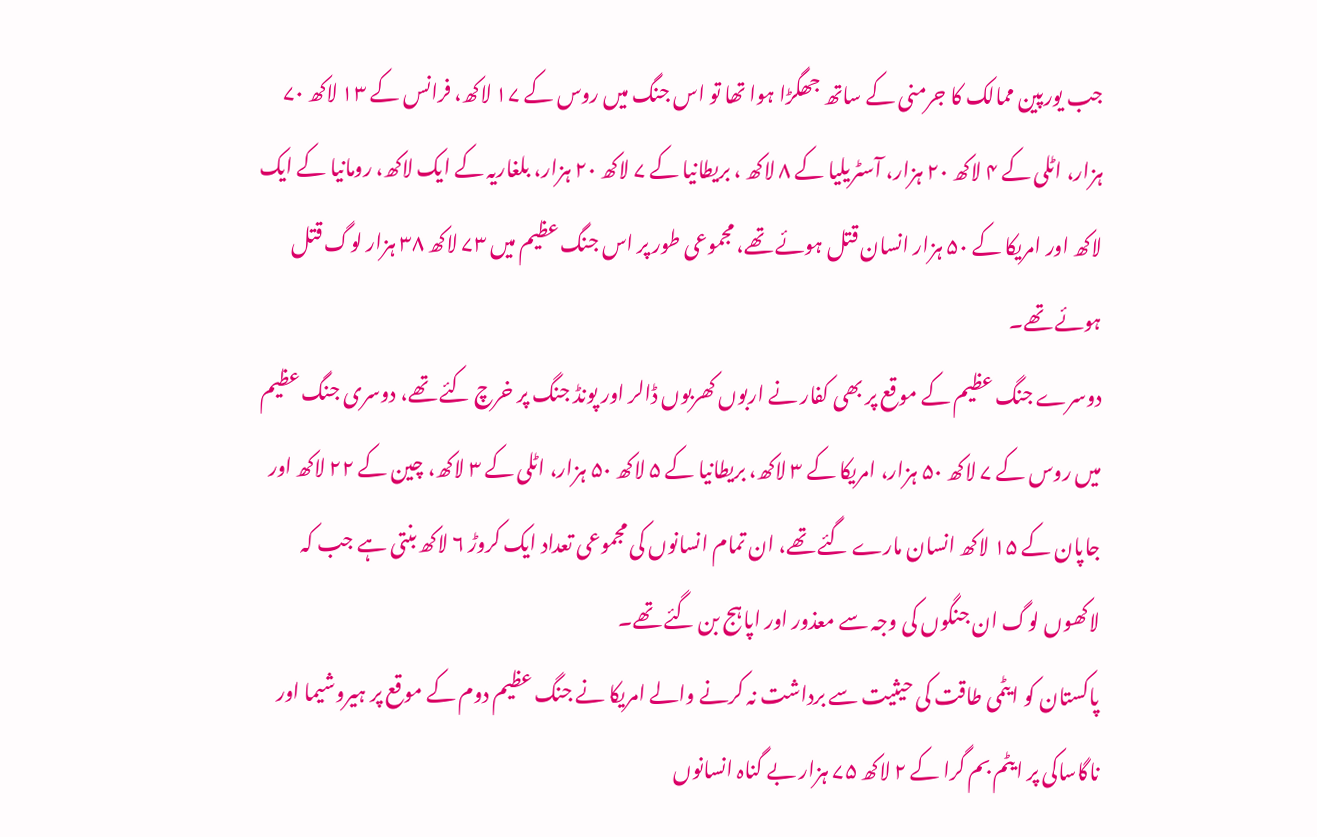جب یورپین ممالک کا جرمنی کے ساتھ جھگڑا ہوا تھا تو اس جنگ میں روس کے ۱۷ لاکھ، فرانس کے ۱۳ لاکھ ۷۰ ہزار، اٹلی کے ۴ لاکھ ۲۰ ہزار، آسٹریلیا کے ۸ لاکھ ، بریطانیا کے ۷ لاکھ ۲۰ ہزار، بلغاریہ کے ایک لاکھ، رومانیا کے ایک لاکھ اور امریکا کے ۵۰ ہزار انسان قتل ہوئے تھے، مجموعی طور پر اس جنگ عظیم میں ۷۳ لاکھ ۳۸ ہزار لوگ قتل ہوئے تھے۔
دوسرے جنگ عظیم کے موقع پر بھی کفار نے اربوں کھربوں ڈالر اور پونڈ جنگ پر خرچ کئے تھے، دوسری جنگ عظیم میں روس کے ۷ لاکھ ۵۰ ہزار، امریکا کے ۳ لاکھ، بریطانیا کے ۵ لاکھ ۵۰ ہزار، اٹلی کے ۳ لاکھ، چین کے ۲۲ لاکھ اور جاپان کے ۱۵ لاکھ انسان مارے گئے تھے، ان تمام انسانوں کی مجموعی تعداد ایک کروڑ ۶ لاکھ بنتی ہے جب کہ لاکھوں لوگ ان جنگوں کی وجہ سے معذور اور اپاہج بن گئے تھے۔
پاکستان کو ایٹمی طاقت کی حیثیت سے برداشت نہ کرنے والے امریکا نے جنگ عظیم دوم کے موقع پر ہیروشیما اور ناگاساکی پر ایٹم بم گرا کے ۲ لاکھ ۷۵ ہزار بے گناہ انسانوں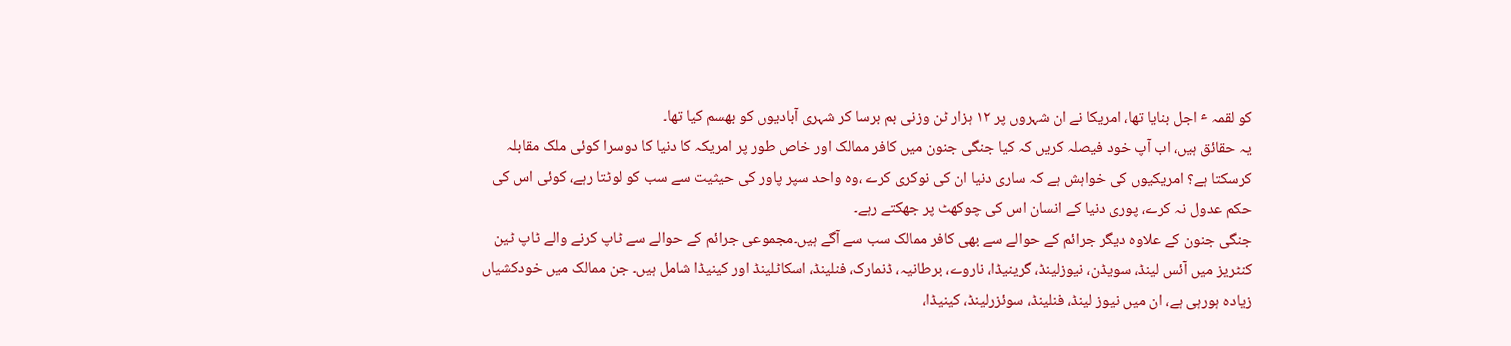کو لقمہ ٴ اجل بنایا تھا، امریکا نے ان شہروں پر ۱۲ ہزار ٹن وزنی بم برسا کر شہری آبادیوں کو بھسم کیا تھا۔
یہ حقائق ہیں، اب آپ خود فیصلہ کریں کہ کیا جنگی جنون میں کافر ممالک اور خاص طور پر امریکہ کا دنیا کا دوسرا کوئی ملک مقابلہ کرسکتا ہے؟ امریکیوں کی خواہش ہے کہ ساری دنیا ان کی نوکری کرے ،وہ واحد سپر پاور کی حیثیت سے سب کو لوٹتا رہے، کوئی اس کی حکم عدول نہ کرے، پوری دنیا کے انسان اس کی چوکھٹ پر جھکتے رہے۔
جنگی جنون کے علاوہ دیگر جرائم کے حوالے سے بھی کافر ممالک سب سے آگے ہیں۔مجموعی جرائم کے حوالے سے ٹاپ کرنے والے ٹاپ ٹین کنٹریز میں آئس لینڈ، سویڈن، نیوزلینڈ، گرینیڈا، ناروے، برطانیہ، ڈنمارک، فنلینڈ، اسکاٹلینڈ اور کینیڈا شامل ہیں۔ جن ممالک میں خودکشیاں زیادہ ہورہی ہے، ان میں نیوز لینڈ، فنلینڈ، سوئزرلینڈ، کینیڈا،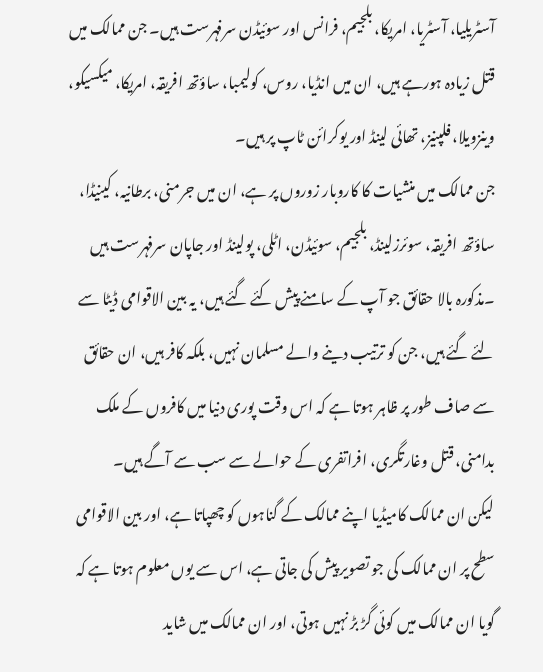آسٹریلیا، آسٹریا، امریکا، بلجیم، فرانس اور سوئیڈن سرفہرست ہیں۔ جن ممالک میں قتل زیادہ ہورہے ہیں، ان میں انڈیا، روس، کولیمبا، ساؤتھ افریقہ، امریکا، میکسیکو، وینزویلا، فلپنیز، تھائی لینڈ اور یوکرائن ٹاپ پر ہیں۔
جن ممالک میں منشیات کا کاروبار زوروں پر ہے، ان میں جرمنی، برطانیہ، کینیڈا، ساؤتھ افریقہ، سوئرزلینڈ، بلجیم، سوئیڈن، اٹلی، پولینڈ اور جاپان سرفہرست ہیں ۔مذکورہ بالا حقائق جو آپ کے سامنے پیش کئے گئے ہیں، یہ بین الاقوامی ڈیٹا سے لئے گئے ہیں، جن کو ترتیب دینے والے مسلمان نہیں، بلکہ کافر ہیں، ان حقائق سے صاف طور پر ظاہر ہوتا ہے کہ اس وقت پوری دنیا میں کافروں کے ملک بدامنی، قتل وغارتگری، افراتفری کے حوالے سے سب سے آگے ہیں۔
لیکن ان ممالک کامیڈیا اپنے ممالک کے گناہوں کو چھپاتا ہے، اور بین الاقوامی سطح پر ان ممالک کی جو تصویر پیش کی جاتی ہے، اس سے یوں معلوم ہوتا ہے کہ گویا ان ممالک میں کوئی گڑ بڑ نہیں ہوتی، اور ان ممالک میں شاید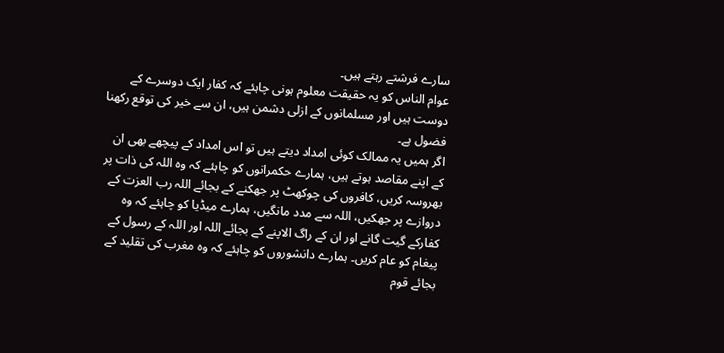سارے فرشتے رہتے ہیں۔
عوام الناس کو یہ حقیقت معلوم ہونی چاہئے کہ کفار ایک دوسرے کے دوست ہیں اور مسلمانوں کے ازلی دشمن ہیں، ان سے خیر کی توقع رکھنا فضول ہے۔
اگر ہمیں یہ ممالک کوئی امداد دیتے ہیں تو اس امداد کے پیچھے بھی ان کے اپنے مقاصد ہوتے ہیں، ہمارے حکمرانوں کو چاہئے کہ وہ اللہ کی ذات پر بھروسہ کریں، کافروں کی چوکھٹ پر جھکنے کے بجائے اللہ رب العزت کے دروازے پر جھکیں، اللہ سے مدد مانگیں، ہمارے میڈیا کو چاہئے کہ وہ کفارکے گیت گانے اور ان کے راگ الاپنے کے بجائے اللہ اور اللہ کے رسول کے پیغام کو عام کریں۔ ہمارے دانشوروں کو چاہئے کہ وہ مغرب کی تقلید کے بجائے قوم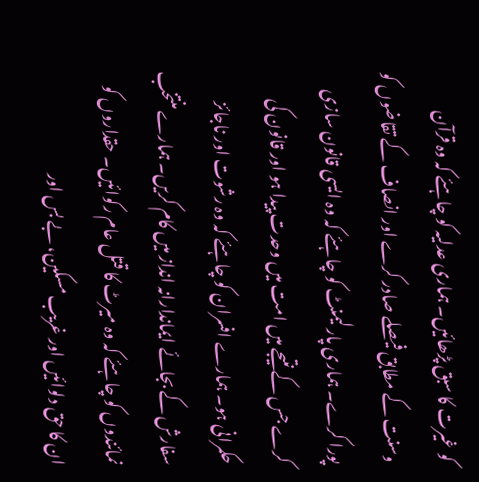کو غیرت کا سبق پڑھائیں۔ ہماری عدلیہ کو چاہئے کہ وہ قرآن وسنت کے مطابق فیصلے صادر کرے اور انصاف کے تقاضوں کو پورا کرے۔ ہماری پارلیمنٹ کو چاہئے کہ وہ ایسی قانون سازی کرے جس کے نتیجے میں امت میں وحدت پیدا ہو اور قانون کی حکمرانی ہو۔ ہمارے افسران کو چاہئے کہ وہ رشوت اور ناجائز سفارش کے بجائے ایماندارانہ انداز میں کام کریں۔ ہمارے منتخب نمائندوں کو چاہئے کہ وہ میرٹ کا قتل عام رکوائیں۔ حقداروں کو ان کا حق دلوائیں اور غریب مسکین، بے بس اور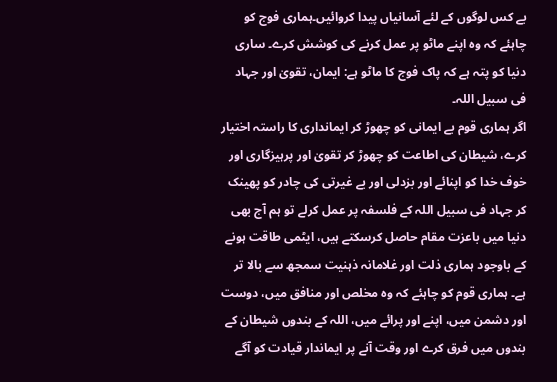بے کس لوگوں کے لئے آسانیاں پیدا کروائیں۔ہماری فوج کو چاہئے کہ وہ اپنے ماٹو پر عمل کرنے کی کوشش کرے۔ ساری دنیا کو پتہ ہے کہ پاک فوج کا ماٹو ہے: ایمان، تقویٰ اور جہاد فی سبیل اللہ۔
اگر ہماری قوم بے ایمانی کو چھوڑ کر ایمانداری کا راستہ اختیار کرے، شیطان کی اطاعت کو چھوڑ کر تقویٰ اور پرہیزگاری اور خوف خدا کو اپنائے اور بزدلی اور بے غیرتی کی چادر کو پھینک کر جہاد فی سبیل اللہ کے فلسفہ پر عمل کرلے تو ہم آج بھی دنیا میں باعزت مقام حاصل کرسکتے ہیں، ایٹمی طاقت ہونے کے باوجود ہماری ذلت اور غلامانہ ذہنیت سمجھ سے بالا تر ہے۔ ہماری قوم کو چاہئے کہ وہ مخلص اور منافق میں، دوست اور دشمن میں، اپنے اور پرائے میں، اللہ کے بندوں شیطان کے بندوں میں فرق کرے اور وقت آنے پر ایماندار قیادت کو آگے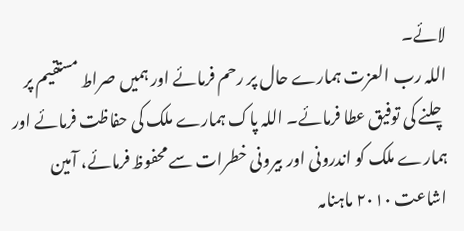لائے۔
اللہ رب العزت ہمارے حال پر رحم فرمائے اور ہمیں صراط مستقیم پر چلنے کی توفیق عطا فرمائے۔ اللہ پاک ہمارے ملک کی حفاظت فرمائے اور ہمارے ملک کو اندرونی اور بیرونی خطرات سے محفوظ فرمائے، آمین
اشاعت ۲۰۱۰ ماہنامہ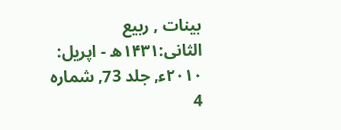بینات , ربیع الثانی:۱۴۳۱ھ - اپریل: ۲۰۱۰ء, جلد 73, شمارہ 4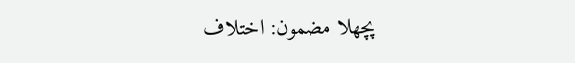پچھلا مضمون: اختلاف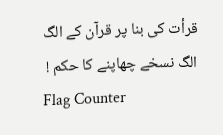قرأت کی بنا پر قرآن کے الگ الگ نسخے چھاپنے کا حکم !
Flag Counter